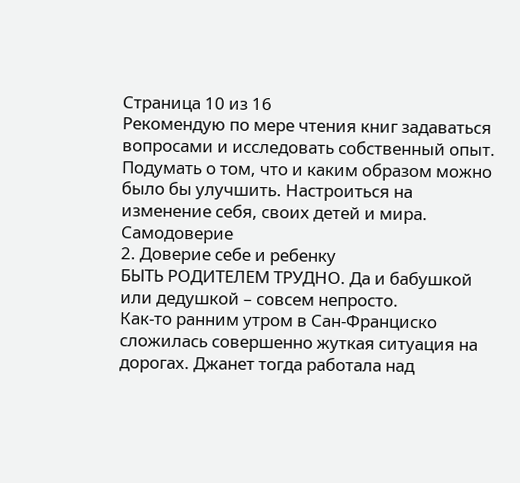Страница 10 из 16
Рекомендую по мере чтения книг задаваться вопросами и исследовать собственный опыт. Подумать о том, что и каким образом можно было бы улучшить. Настроиться на изменение себя, своих детей и мира.
Самодоверие
2. Доверие себе и ребенку
БЫТЬ РОДИТЕЛЕМ ТРУДНО. Да и бабушкой или дедушкой – совсем непросто.
Как-то ранним утром в Сан-Франциско сложилась совершенно жуткая ситуация на дорогах. Джанет тогда работала над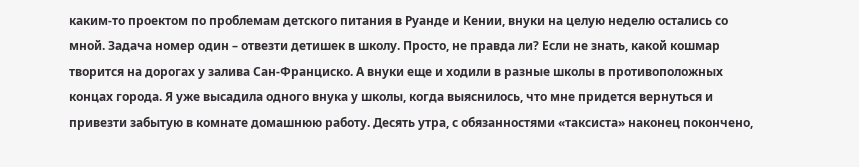каким-то проектом по проблемам детского питания в Руанде и Кении, внуки на целую неделю остались со мной. Задача номер один – отвезти детишек в школу. Просто, не правда ли? Если не знать, какой кошмар творится на дорогах у залива Сан-Франциско. А внуки еще и ходили в разные школы в противоположных концах города. Я уже высадила одного внука у школы, когда выяснилось, что мне придется вернуться и привезти забытую в комнате домашнюю работу. Десять утра, с обязанностями «таксиста» наконец покончено,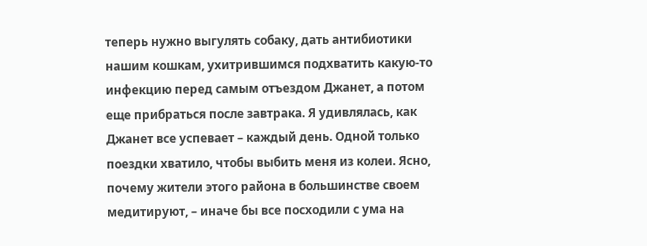теперь нужно выгулять собаку, дать антибиотики нашим кошкам, ухитрившимся подхватить какую-то инфекцию перед самым отъездом Джанет, а потом еще прибраться после завтрака. Я удивлялась, как Джанет все успевает – каждый день. Одной только поездки хватило, чтобы выбить меня из колеи. Ясно, почему жители этого района в большинстве своем медитируют, – иначе бы все посходили с ума на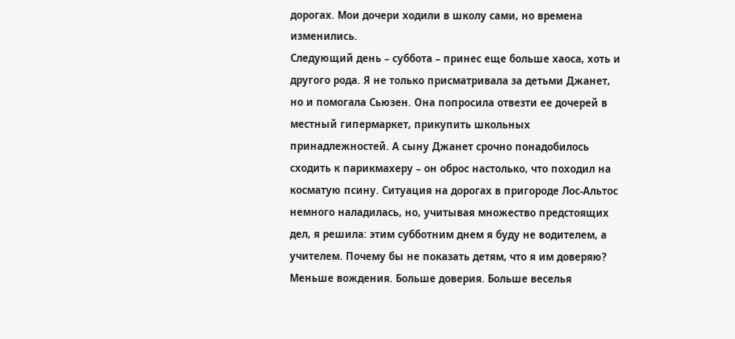дорогах. Мои дочери ходили в школу сами, но времена изменились.
Следующий день – суббота – принес еще больше хаоса, хоть и другого рода. Я не только присматривала за детьми Джанет, но и помогала Сьюзен. Она попросила отвезти ее дочерей в местный гипермаркет, прикупить школьных принадлежностей. А сыну Джанет срочно понадобилось сходить к парикмахеру – он оброс настолько, что походил на косматую псину. Ситуация на дорогах в пригороде Лос-Альтос немного наладилась, но, учитывая множество предстоящих дел, я решила: этим субботним днем я буду не водителем, а учителем. Почему бы не показать детям, что я им доверяю? Меньше вождения. Больше доверия. Больше веселья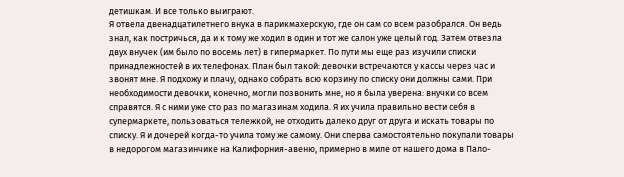детишкам. И все только выиграют.
Я отвела двенадцатилетнего внука в парикмахерскую, где он сам со всем разобрался. Он ведь знал, как постричься, да и к тому же ходил в один и тот же салон уже целый год. Затем отвезла двух внучек (им было по восемь лет) в гипермаркет. По пути мы еще раз изучили списки принадлежностей в их телефонах. План был такой: девочки встречаются у кассы через час и звонят мне. Я подхожу и плачу, однако собрать всю корзину по списку они должны сами. При необходимости девочки, конечно, могли позвонить мне, но я была уверена: внучки со всем справятся. Я с ними уже сто раз по магазинам ходила. Я их учила правильно вести себя в супермаркете, пользоваться тележкой, не отходить далеко друг от друга и искать товары по списку. Я и дочерей когда-то учила тому же самому. Они сперва самостоятельно покупали товары в недорогом магазинчике на Калифорния-авеню, примерно в миле от нашего дома в Пало-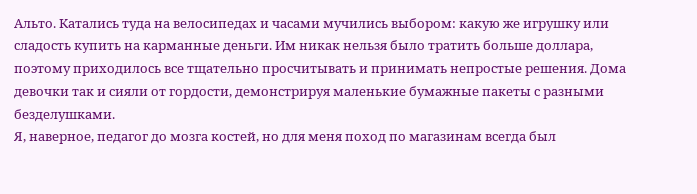Альто. Катались туда на велосипедах и часами мучились выбором: какую же игрушку или сладость купить на карманные деньги. Им никак нельзя было тратить больше доллара, поэтому приходилось все тщательно просчитывать и принимать непростые решения. Дома девочки так и сияли от гордости, демонстрируя маленькие бумажные пакеты с разными безделушками.
Я, наверное, педагог до мозга костей, но для меня поход по магазинам всегда был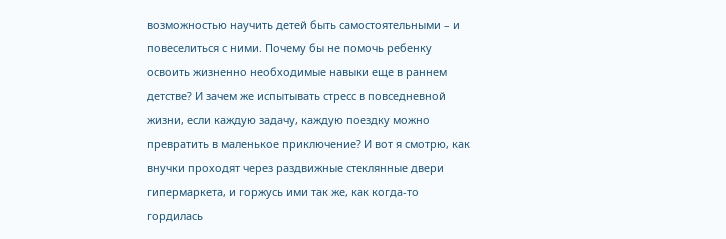возможностью научить детей быть самостоятельными – и повеселиться с ними. Почему бы не помочь ребенку освоить жизненно необходимые навыки еще в раннем детстве? И зачем же испытывать стресс в повседневной жизни, если каждую задачу, каждую поездку можно превратить в маленькое приключение? И вот я смотрю, как внучки проходят через раздвижные стеклянные двери гипермаркета, и горжусь ими так же, как когда-то гордилась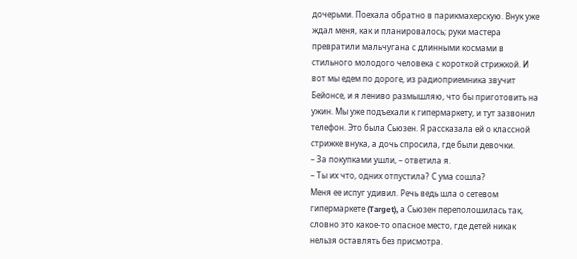дочерьми. Поехала обратно в парикмахерскую. Внук уже ждал меня, как и планировалось; руки мастера превратили мальчугана с длинными космами в стильного молодого человека с короткой стрижкой. И вот мы едем по дороге, из радиоприемника звучит Бейонсе, и я лениво размышляю, что бы приготовить на ужин. Мы уже подъехали к гипермаркету, и тут зазвонил телефон. Это была Сьюзен. Я рассказала ей о классной стрижке внука, а дочь спросила, где были девочки.
– За покупками ушли, – ответила я.
– Ты их что, одних отпустила? С ума сошла?
Меня ее испуг удивил. Речь ведь шла о сетевом гипермаркете (Target), а Сьюзен переполошилась так, словно это какое-то опасное место, где детей никак нельзя оставлять без присмотра.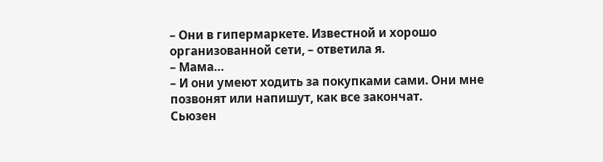– Они в гипермаркете. Известной и хорошо организованной сети, – ответила я.
– Мама…
– И они умеют ходить за покупками сами. Они мне позвонят или напишут, как все закончат.
Сьюзен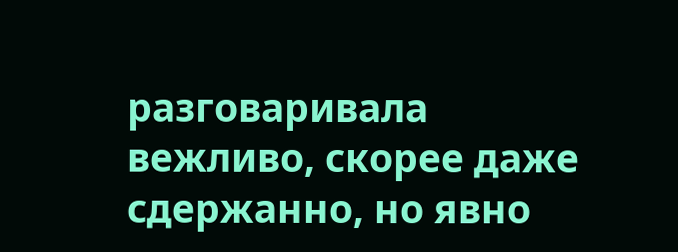разговаривала вежливо, скорее даже сдержанно, но явно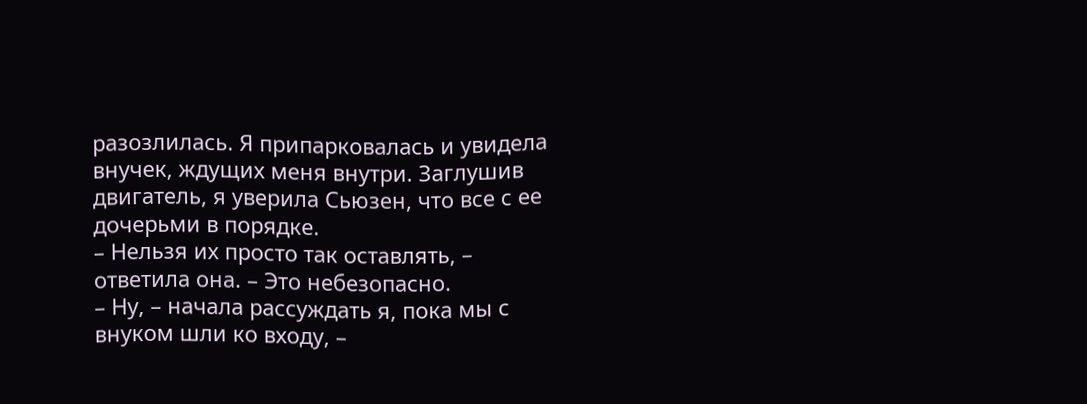разозлилась. Я припарковалась и увидела внучек, ждущих меня внутри. Заглушив двигатель, я уверила Сьюзен, что все с ее дочерьми в порядке.
– Нельзя их просто так оставлять, – ответила она. – Это небезопасно.
– Ну, – начала рассуждать я, пока мы с внуком шли ко входу, –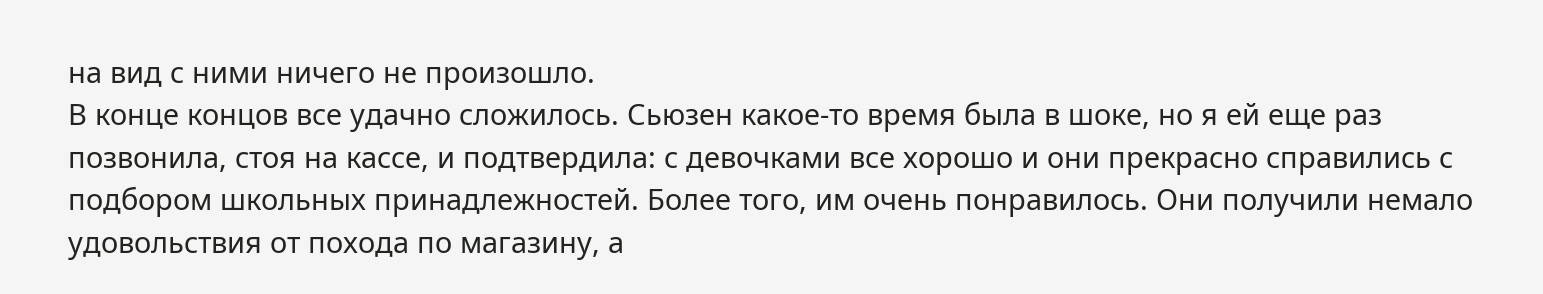на вид с ними ничего не произошло.
В конце концов все удачно сложилось. Сьюзен какое-то время была в шоке, но я ей еще раз позвонила, стоя на кассе, и подтвердила: с девочками все хорошо и они прекрасно справились с подбором школьных принадлежностей. Более того, им очень понравилось. Они получили немало удовольствия от похода по магазину, а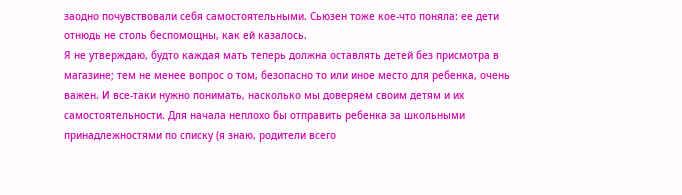заодно почувствовали себя самостоятельными. Сьюзен тоже кое-что поняла: ее дети отнюдь не столь беспомощны, как ей казалось.
Я не утверждаю, будто каждая мать теперь должна оставлять детей без присмотра в магазине; тем не менее вопрос о том, безопасно то или иное место для ребенка, очень важен. И все-таки нужно понимать, насколько мы доверяем своим детям и их самостоятельности. Для начала неплохо бы отправить ребенка за школьными принадлежностями по списку (я знаю, родители всего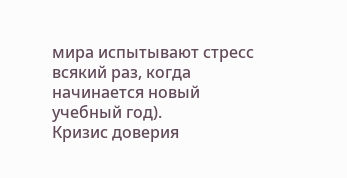мира испытывают стресс всякий раз, когда начинается новый учебный год).
Кризис доверия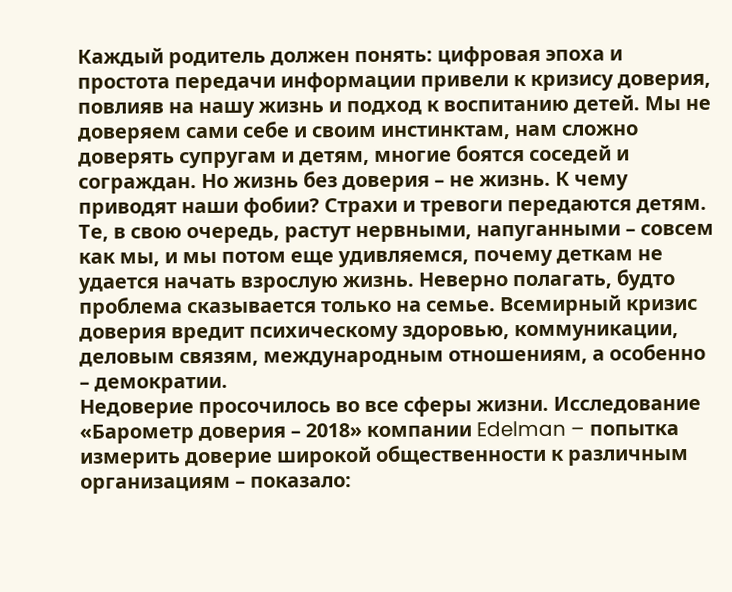Каждый родитель должен понять: цифровая эпоха и простота передачи информации привели к кризису доверия, повлияв на нашу жизнь и подход к воспитанию детей. Мы не доверяем сами себе и своим инстинктам, нам сложно доверять супругам и детям, многие боятся соседей и сограждан. Но жизнь без доверия – не жизнь. К чему приводят наши фобии? Страхи и тревоги передаются детям. Те, в свою очередь, растут нервными, напуганными – совсем как мы, и мы потом еще удивляемся, почему деткам не удается начать взрослую жизнь. Неверно полагать, будто проблема сказывается только на семье. Всемирный кризис доверия вредит психическому здоровью, коммуникации, деловым связям, международным отношениям, а особенно – демократии.
Недоверие просочилось во все сферы жизни. Исследование «Барометр доверия – 2018» компании Edelman – попытка измерить доверие широкой общественности к различным организациям – показало: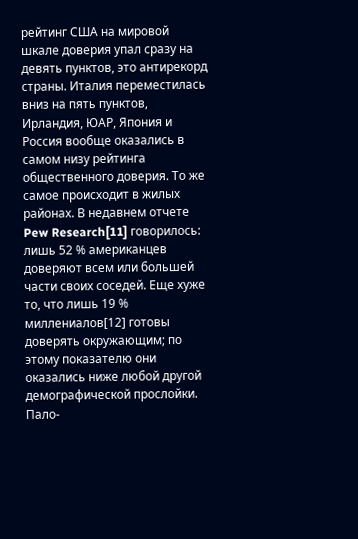рейтинг США на мировой шкале доверия упал сразу на девять пунктов, это антирекорд страны. Италия переместилась вниз на пять пунктов, Ирландия, ЮАР, Япония и Россия вообще оказались в самом низу рейтинга общественного доверия. То же самое происходит в жилых районах. В недавнем отчете Pew Research[11] говорилось: лишь 52 % американцев доверяют всем или большей части своих соседей. Еще хуже то, что лишь 19 % миллениалов[12] готовы доверять окружающим; по этому показателю они оказались ниже любой другой демографической прослойки.
Пало-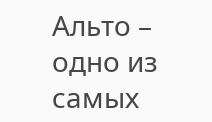Альто – одно из самых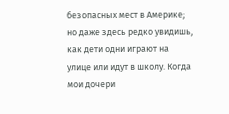безопасных мест в Америке; но даже здесь редко увидишь, как дети одни играют на улице или идут в школу. Когда мои дочери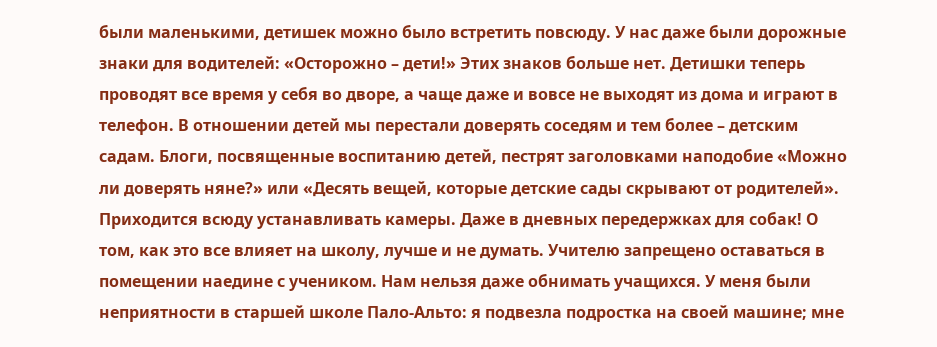были маленькими, детишек можно было встретить повсюду. У нас даже были дорожные знаки для водителей: «Осторожно – дети!» Этих знаков больше нет. Детишки теперь проводят все время у себя во дворе, а чаще даже и вовсе не выходят из дома и играют в телефон. В отношении детей мы перестали доверять соседям и тем более – детским садам. Блоги, посвященные воспитанию детей, пестрят заголовками наподобие «Можно ли доверять няне?» или «Десять вещей, которые детские сады скрывают от родителей». Приходится всюду устанавливать камеры. Даже в дневных передержках для собак! О том, как это все влияет на школу, лучше и не думать. Учителю запрещено оставаться в помещении наедине с учеником. Нам нельзя даже обнимать учащихся. У меня были неприятности в старшей школе Пало-Альто: я подвезла подростка на своей машине; мне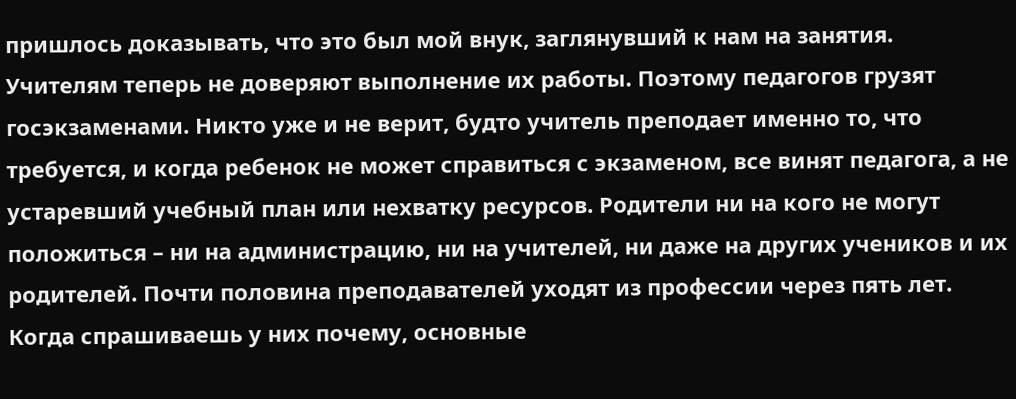пришлось доказывать, что это был мой внук, заглянувший к нам на занятия. Учителям теперь не доверяют выполнение их работы. Поэтому педагогов грузят госэкзаменами. Никто уже и не верит, будто учитель преподает именно то, что требуется, и когда ребенок не может справиться с экзаменом, все винят педагога, а не устаревший учебный план или нехватку ресурсов. Родители ни на кого не могут положиться – ни на администрацию, ни на учителей, ни даже на других учеников и их родителей. Почти половина преподавателей уходят из профессии через пять лет. Когда спрашиваешь у них почему, основные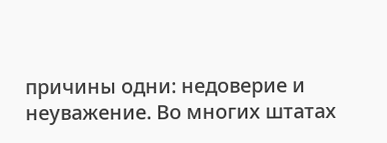причины одни: недоверие и неуважение. Во многих штатах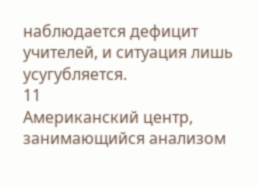наблюдается дефицит учителей, и ситуация лишь усугубляется.
11
Американский центр, занимающийся анализом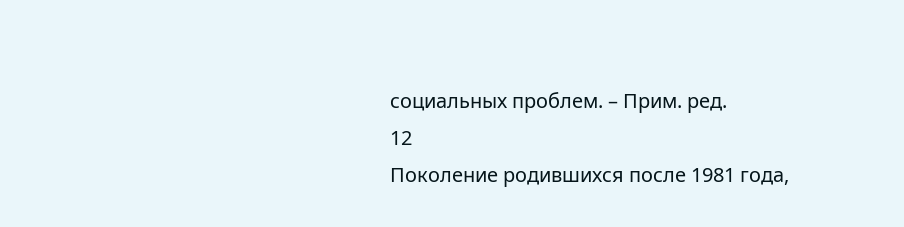социальных проблем. – Прим. ред.
12
Поколение родившихся после 1981 года,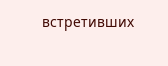встретивших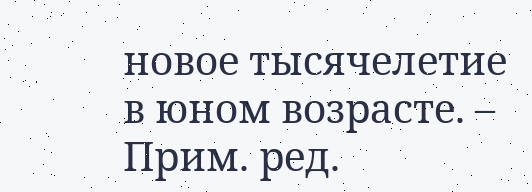новое тысячелетие в юном возрасте. – Прим. ред.